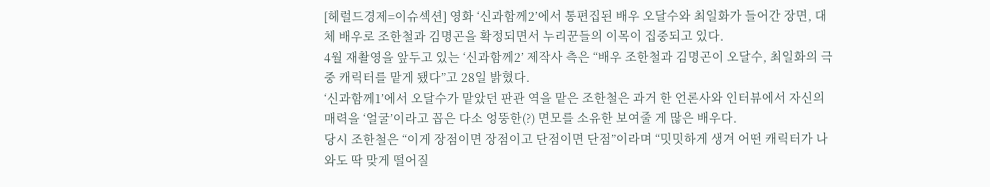[헤럴드경제=이슈섹션] 영화 ‘신과함께2’에서 통편집된 배우 오달수와 최일화가 들어간 장면, 대체 배우로 조한철과 김명곤을 확정되면서 누리꾼들의 이목이 집중되고 있다.
4월 재촬영을 앞두고 있는 ‘신과함께2’ 제작사 측은 “배우 조한철과 김명곤이 오달수, 최일화의 극 중 캐릭터를 맡게 됐다”고 28일 밝혔다.
‘신과함께1’에서 오달수가 맡았던 판관 역을 맡은 조한철은 과거 한 언론사와 인터뷰에서 자신의 매력을 ‘얼굴’이라고 꼽은 다소 엉뚱한(?) 면모를 소유한 보여줄 게 많은 배우다.
당시 조한철은 “이게 장점이면 장점이고 단점이면 단점”이라며 “밋밋하게 생겨 어떤 캐릭터가 나와도 딱 맞게 떨어질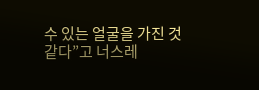수 있는 얼굴을 가진 것 같다”고 너스레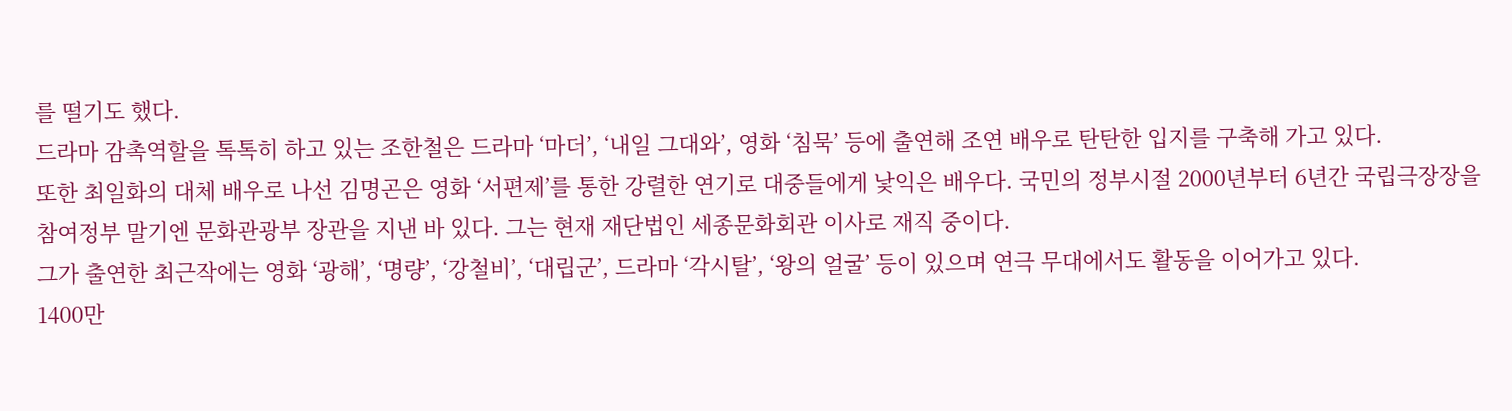를 떨기도 했다.
드라마 감촉역할을 톡톡히 하고 있는 조한철은 드라마 ‘마더’, ‘내일 그대와’, 영화 ‘침묵’ 등에 출연해 조연 배우로 탄탄한 입지를 구축해 가고 있다.
또한 최일화의 대체 배우로 나선 김명곤은 영화 ‘서편제’를 통한 강렬한 연기로 대중들에게 낯익은 배우다. 국민의 정부시절 2000년부터 6년간 국립극장장을 참여정부 말기엔 문화관광부 장관을 지낸 바 있다. 그는 현재 재단법인 세종문화회관 이사로 재직 중이다.
그가 출연한 최근작에는 영화 ‘광해’, ‘명량’, ‘강철비’, ‘대립군’, 드라마 ‘각시탈’, ‘왕의 얼굴’ 등이 있으며 연극 무대에서도 활동을 이어가고 있다.
1400만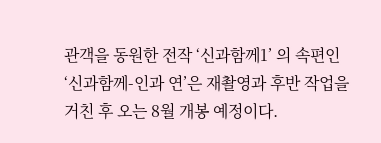관객을 동원한 전작 ‘신과함께1’ 의 속편인 ‘신과함께-인과 연’은 재촬영과 후반 작업을 거친 후 오는 8월 개봉 예정이다.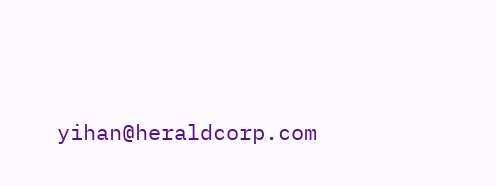yihan@heraldcorp.com